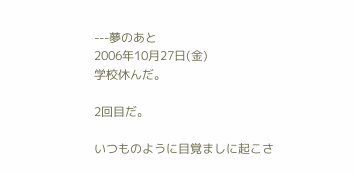---夢のあと
2006年10月27日(金)
学校休んだ。

2回目だ。

いつものように目覚ましに起こさ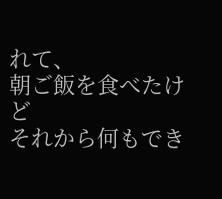れて、
朝ご飯を食べたけど
それから何もでき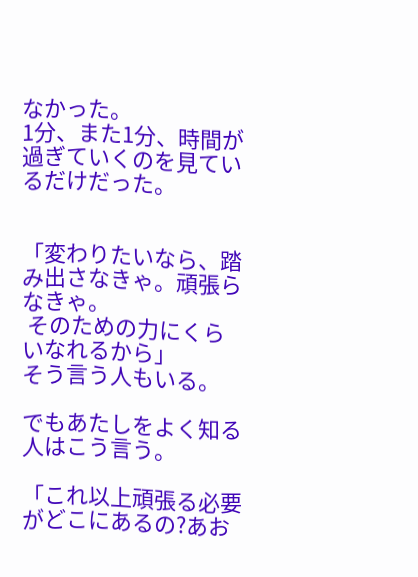なかった。
1分、また1分、時間が過ぎていくのを見ているだけだった。


「変わりたいなら、踏み出さなきゃ。頑張らなきゃ。
 そのための力にくらいなれるから」
そう言う人もいる。

でもあたしをよく知る人はこう言う。

「これ以上頑張る必要がどこにあるの?あお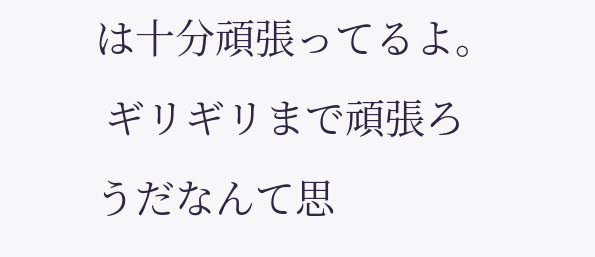は十分頑張ってるよ。
 ギリギリまで頑張ろうだなんて思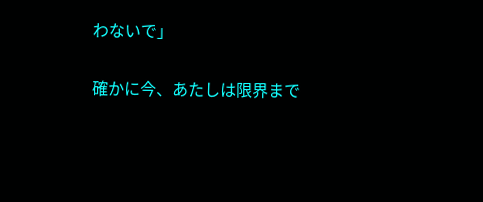わないで」

確かに今、あたしは限界まで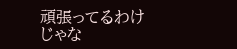頑張ってるわけじゃな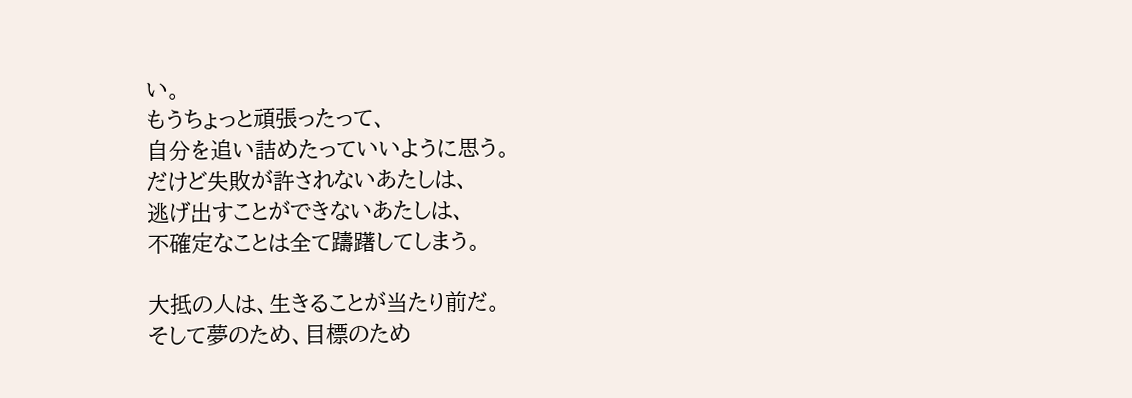い。
もうちょっと頑張ったって、
自分を追い詰めたっていいように思う。
だけど失敗が許されないあたしは、
逃げ出すことができないあたしは、
不確定なことは全て躊躇してしまう。

大抵の人は、生きることが当たり前だ。
そして夢のため、目標のため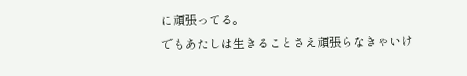に頑張ってる。
でもあたしは生きることさえ頑張らなきゃいけ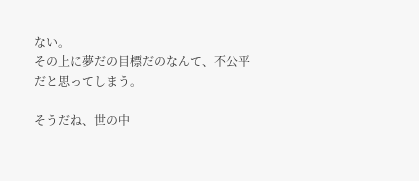ない。
その上に夢だの目標だのなんて、不公平だと思ってしまう。

そうだね、世の中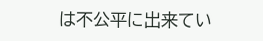は不公平に出来てい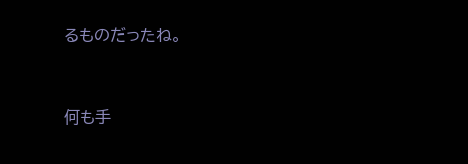るものだったね。


何も手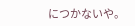につかないや。